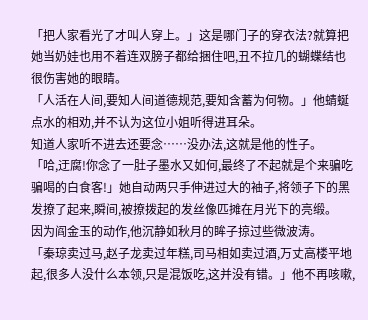「把人家看光了才叫人穿上。」这是哪门子的穿衣法?就算把她当奶娃也用不着连双膀子都给捆住吧,丑不拉几的蝴蝶结也很伤害她的眼睛。
「人活在人间,要知人间道德规范,要知含蓄为何物。」他蜻蜒点水的相劝,并不认为这位小姐听得进耳朵。
知道人家听不进去还要念……没办法,这就是他的性子。
「哈,迂腐!你念了一肚子墨水又如何,最终了不起就是个来骗吃骗喝的白食客!」她自动两只手伸进过大的袖子,将领子下的黑发撩了起来,瞬间,被撩拨起的发丝像匹摊在月光下的亮缎。
因为阎金玉的动作,他沉静如秋月的眸子掠过些微波涛。
「秦琼卖过马,赵子龙卖过年糕,司马相如卖过酒,万丈高楼平地起,很多人没什么本领,只是混饭吃,这并没有错。」他不再咳嗽,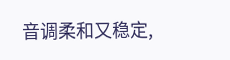音调柔和又稳定,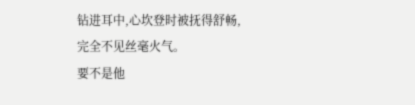钻进耳中,心坎登时被抚得舒畅,完全不见丝毫火气。
要不是他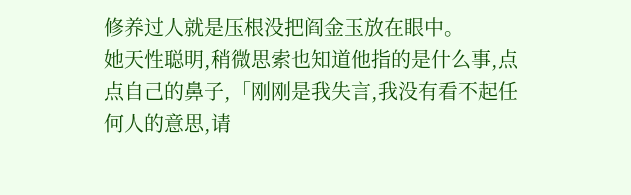修养过人就是压根没把阎金玉放在眼中。
她天性聪明,稍微思索也知道他指的是什么事,点点自己的鼻子,「刚刚是我失言,我没有看不起任何人的意思,请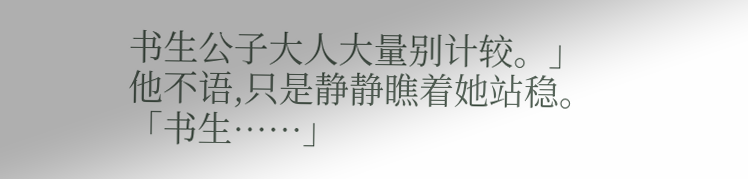书生公子大人大量别计较。」
他不语,只是静静瞧着她站稳。
「书生……」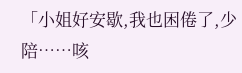「小姐好安歇,我也困倦了,少陪……咳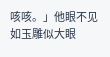咳咳。」他眼不见如玉雕似大眼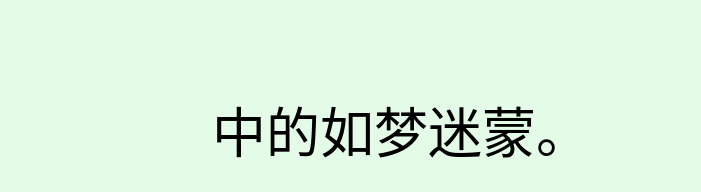中的如梦迷蒙。